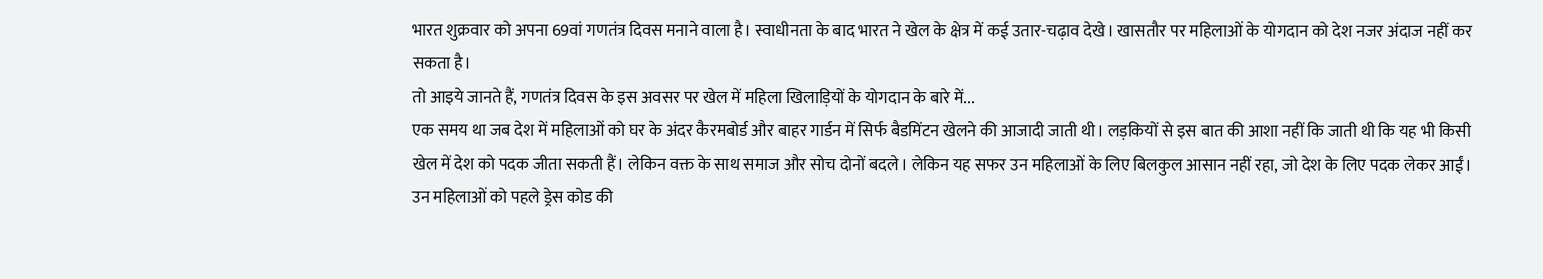भारत शुक्रवार को अपना 69वां गणतंत्र दिवस मनाने वाला है। स्वाधीनता के बाद भारत ने खेल के क्षेत्र में कई उतार-चढ़ाव देखे। खासतौर पर महिलाओं के योगदान को देश नजर अंदाज नहीं कर सकता है।
तो आइये जानते हैं, गणतंत्र दिवस के इस अवसर पर खेल में महिला खिलाड़ियों के योगदान के बारे में...
एक समय था जब देश में महिलाओं को घर के अंदर कैरमबोर्ड और बाहर गार्डन में सिर्फ बैडमिंटन खेलने की आजादी जाती थी। लड़कियों से इस बात की आशा नहीं कि जाती थी कि यह भी किसी खेल में देश को पदक जीता सकती हैं। लेकिन वक्त के साथ समाज और सोच दोनों बदले। लेकिन यह सफर उन महिलाओं के लिए बिलकुल आसान नहीं रहा, जो देश के लिए पदक लेकर आईं।
उन महिलाओं को पहले ड्रेस कोड की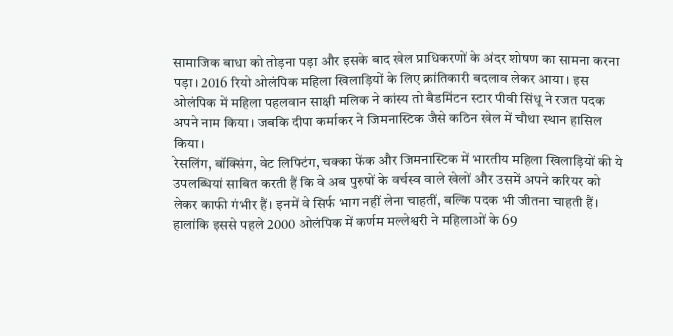सामाजिक बाधा को तोड़ना पड़ा और इसके बाद खेल प्राधिकरणों के अंदर शोषण का सामना करना पड़ा। 2016 रियो ओलंपिक महिला खिलाड़ियों के लिए क्रांतिकारी बदलाव लेकर आया। इस ओलंपिक में महिला पहलवान साक्षी मलिक ने कांस्य तो बैडमिंटन स्टार पीवी सिंधू ने रजत पदक अपने नाम किया। जबकि दीपा कर्माकर ने जिमनास्टिक जैसे कठिन खेल में चौथा स्थान हासिल किया।
रेसलिंग, बॉक्सिंग, वेट लिफ्टिंग, चक्का फेंक और जिमनास्टिक में भारतीय महिला खिलाड़ियों की ये उपलब्धियां साबित करती हैं कि वे अब पुरुषों के वर्चस्व वाले खेलों और उसमें अपने करियर को लेकर काफी गंभीर हैं। इनमें वे सिर्फ भाग नहीं लेना चाहतीं, बल्कि पदक भी जीतना चाहती हैं।
हालांकि इससे पहले 2000 ओलंपिक में कर्णम मल्लेश्वरी ने महिलाओं के 69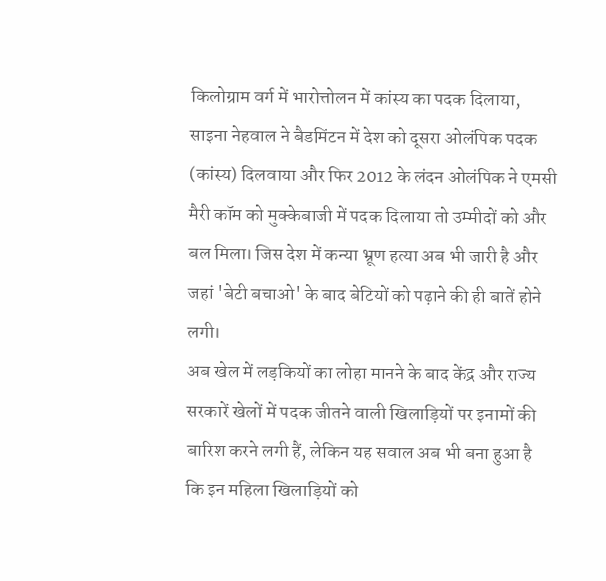किलोग्राम वर्ग में भारोत्तोलन में कांस्य का पदक दिलाया, साइना नेहवाल ने बैडमिंटन में देश को दूसरा ओलंपिक पदक (कांस्य) दिलवाया और फिर 2012 के लंदन ओलंपिक ने एमसी मैरी कॉम को मुक्केबाजी में पदक दिलाया तो उम्मीदों को और बल मिला। जिस देश में कन्या भ्रूण हत्या अब भी जारी है और जहां 'बेटी बचाओ' के बाद बेटियों को पढ़ाने की ही बातें होने लगी।
अब खेल में लड़कियों का लोहा मानने के बाद केंद्र और राज्य सरकारें खेलों में पदक जीतने वाली खिलाड़ियों पर इनामों की बारिश करने लगी हैं, लेकिन यह सवाल अब भी बना हुआ है कि इन महिला खिलाड़ियों को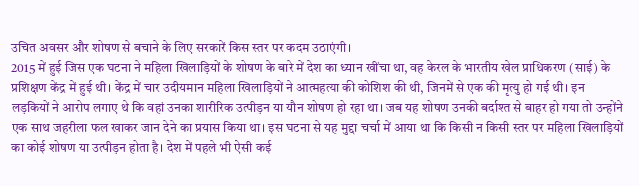उचित अवसर और शोषण से बचाने के लिए सरकारें किस स्तर पर कदम उठाएंगी।
2015 में हुई जिस एक घटना ने महिला खिलाड़ियों के शोषण के बारे में देश का ध्यान खींचा था, वह केरल के भारतीय खेल प्राधिकरण (साई) के प्रशिक्षण केंद्र में हुई थी। केंद्र में चार उदीयमान महिला खिलाड़ियों ने आत्महत्या की कोशिश की थी, जिनमें से एक की मृत्यु हो गई थी। इन लड़कियों ने आरोप लगाए थे कि वहां उनका शारीरिक उत्पीड़न या यौन शोषण हो रहा था। जब यह शोषण उनकी बर्दाश्त से बाहर हो गया तो उन्होंने एक साथ जहरीला फल खाकर जान देने का प्रयास किया था। इस घटना से यह मुद्दा चर्चा में आया था कि किसी न किसी स्तर पर महिला खिलाड़ियों का कोई शोषण या उत्पीड़न होता है। देश में पहले भी ऐसी कई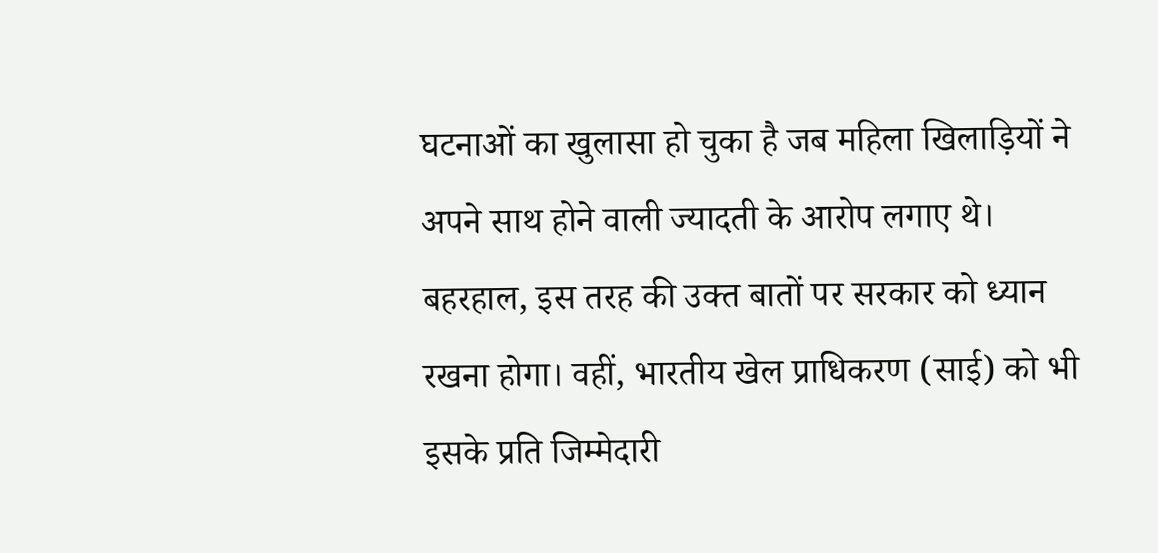घटनाओं का खुलासा हो चुका है जब महिला खिलाड़ियों ने अपने साथ होने वाली ज्यादती के आरोप लगाए थे।
बहरहाल, इस तरह की उक्त बातों पर सरकार को ध्यान रखना होगा। वहीं, भारतीय खेल प्राधिकरण (साई) को भी इसके प्रति जिम्मेदारी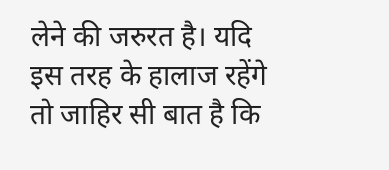लेने की जरुरत है। यदि इस तरह के हालाज रहेंगे तो जाहिर सी बात है कि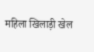महिला खिलाड़ी खेल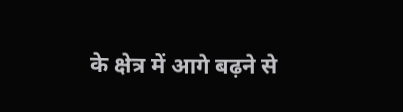के क्षेत्र में आगे बढ़ने से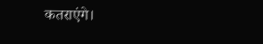कतराएंगे।